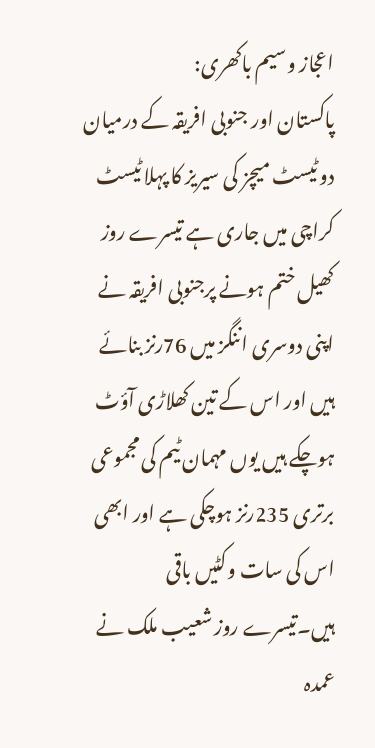اعجاز وسیم باکھری:
پاکستان اور جنوبی افریقہ کے درمیان دو ٹیسٹ میچز کی سیریز کا پہلا ٹیسٹ کراچی میں جاری ہے تیسرے روز کھیل ختم ہونے پرجنوبی افریقہ نے اپنی دوسری اننگز میں 76رنز بنائے ہیں اور اس کے تین کھلاڑی آؤٹ ہوچکے ہیں یوں مہمان ٹیم کی مجموعی برتری 235رنز ہوچکی ہے اور ابھی اس کی سات وکٹیں باقی ہیں۔تیسرے روز شعیب ملک نے عمدہ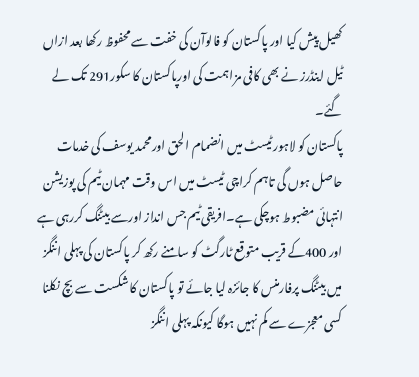کھیل پیش کیا اور پاکستان کو فالوآن کی خفت سے محفوظ رکھا بعد ازاں ٹیل اینڈرز نے بھی کافی مزاہمت کی اورپاکستان کا سکور291 تک لے گئے۔
پاکستان کو لاہور ٹیسٹ میں انضمام الحق اورمحمد یوسف کی خدمات حاصل ہوں گی تاہم کراچی ٹیسٹ میں اس وقت مہمان ٹیم کی پوزیشن انتہائی مضبوط ہوچکی ہے۔افریقی ٹیم جس انداز اورسے بیٹنگ کررہی ہے اور 400کے قریب متوقع ٹارگٹ کو سامنے رکھ کر پاکستان کی پہلی اننگز میں بیٹنگ پرفارمنس کا جائزہ لیا جائے تو پاکستان کا شکست سے بچ نکلنا کسی معجزے سے کم نہیں ہوگا کیونکہ پہلی اننگز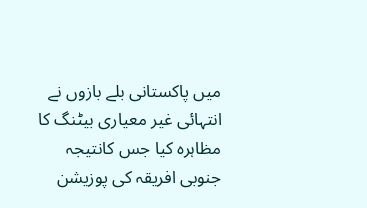میں پاکستانی بلے بازوں نے انتہائی غیر معیاری بیٹنگ کا مظاہرہ کیا جس کانتیجہ جنوبی افریقہ کی پوزیشن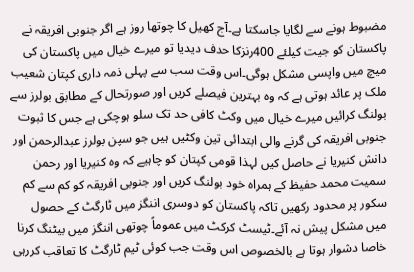مضبوط ہونے سے لگایا جاسکتا ہے۔آج کھیل کا چوتھا روز ہے اگر جنوبی افریقہ نے پاکستان کو جیت کیلئے 400رنزکا حدف دیدیا تو میرے خیال میں پاکستان کی میچ میں واپسی مشکل ہوگی۔اس وقت سب سے پہلی ذمہ داری کپتان شعیب ملک پر عائد ہوتی ہے کہ وہ بہترین فیصلے کریں اور صورتحال کے مطابق بولرز سے بولنگ کرائیں میرے خیال میں وکٹ کافی حد تک سلو ہوچکی ہے جس کا ثبوت جنوبی افریقہ کی گرنے والی ابتدائی تین وکٹیں ہیں جو سپن بولرز عبدالرحمن اور دانش کنیریا نے حاصل کیں لہذا قومی کپتان کو چاہیے کہ وہ کنیریا اور رحمن سمیت محمد حفیظ کے ہمراہ خود بولنگ کریں اور جنوبی افریقہ کو کم سے کم سکور پر محدود رکھیں تاکہ پاکستان کو دوسری اننگز میں ٹارگٹ کے حصول میں مشکل پیش نہ آئے۔ٹیسٹ کرکٹ میں عموماً چوتھی اننگز میں بیٹنگ کرنا خاصا دشوار ہوتا ہے بالخصوص اس وقت جب کوئی ٹیم ٹارگٹ کا تعاقب کررہی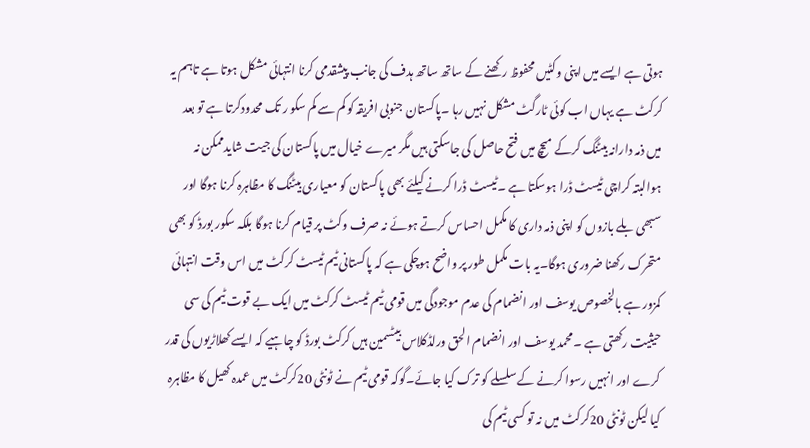ہوتی ہے ایسے میں اپنی وکٹیں محفوظ رکھنے کے ساتھ ساتھ ہدف کی جانب پیشقدمی کرنا انتہائی مشکل ہوتا ہے تاہم یہ کرکٹ ہے یہاں اب کوئی ٹارگٹ مشکل نہیں رہا ۔پاکستان جنوبی افریقہ کو کم سے کم سکو ر تک محدودکرتا ہے تو بعد میں ذمہ دارانہ بیٹنگ کرکے میچ میں فتح حاصل کی جاسکتی ہیں مگر میرے خیال میں پاکستان کی جیت شایدممکن نہ ہوالبتہ کراچی ٹیسٹ ڈرا ہوسکتا ہے ۔ٹیسٹ ڈرا کرنے کیلئے بھی پاکستان کو معیاری بیٹنگ کا مظاہرہ کرنا ہوگا اور سبھی بلے بازوں کو اپنی ذمہ داری کا مکمل احساس کرتے ہوئے نہ صرف وکٹ پر قیام کرنا ہوگا بلکہ سکور بورڈ کو بھی متحرک رکھنا ضروری ہوگا۔یہ بات مکمل طور پر واضح ہوچکی ہے کہ پاکستانی ٹیم ٹیسٹ کرکٹ میں اس وقت انتہائی کمزور ہے بالخصوص یوسف اور انضمام کی عدم موجودگی میں قومی ٹیم ٹیسٹ کرکٹ میں ایک بے قوت ٹیم کی سی حیثیت رکھتی ہے ۔محمد یوسف اور انضمام الحق ورلڈکلاس بیٹسمین ہیں کرکٹ بورڈ کو چاہیے کہ ایسے کھلاڑیوں کی قدر کرے اور انہیں رسوا کرنے کے سلسلے کو ترک کیا جائے۔گوکہ قومی ٹیم نے ٹونٹی 20کرکٹ میں عمدہ کھیل کا مظاہرہ کیا لیکن ٹونٹی 20کرکٹ میں نہ تو کسی ٹیم کی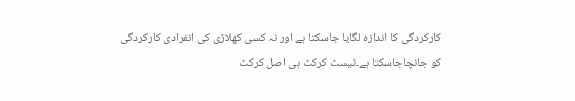کارکردگی کا اندازہ لگایا جاسکتا ہے اور نہ کسی کھلاڑی کی انفرادی کارکردگی کو جانچاجاسکتا ہے۔ٹیسٹ کرکٹ ہی اصل کرکٹ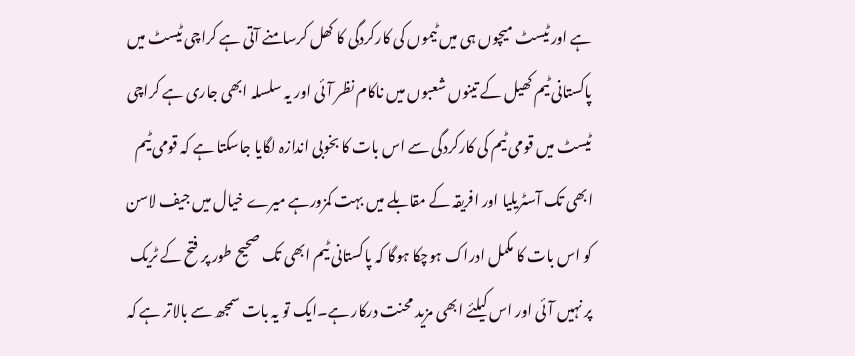ہے اور ٹیسٹ میچوں ہی میں ٹیموں کی کارکردگی کا کھل کرسامنے آتی ہے کراچی ٹیسٹ میں پاکستانی ٹیم کھیل کے تینوں شعبوں میں ناکام نظر آئی اور یہ سلسلہ ابھی جاری ہے کراچی ٹیسٹ میں قومی ٹیم کی کارکردگی سے اس بات کا بخوبی اندازہ لگایا جاسکتا ہے کہ قومی ٹیم ابھی تک آسٹریلیا اور افریقہ کے مقابلے میں بہت کمزورہے میرے خیال میں جیف لاسن کو اس بات کا مکمل ادراک ہوچکا ہوگا کہ پاکستانی ٹیم ابھی تک صحیح طور پر فتح کے ٹریک پر نہیں آئی اور اس کیلئے ابھی مزید محنت درکار ہے۔ایک تو یہ بات سمجھ سے بالاتر ہے کہ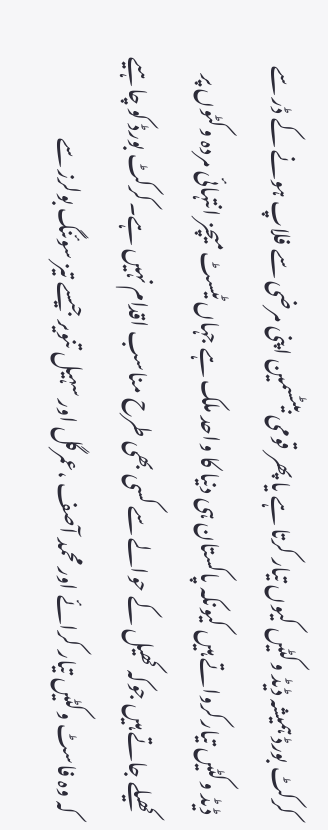کرکٹ بورڈ ہمیشہ ڈیڈ وکٹیں کیوں تیار کرتا ہے یا پھر قومی بیٹسمین اپنی مرضی سے فلاپ ہونے کے ڈر سے ڈیڈ وکٹیں تیارکرواتے ہیں کیونکہ پاکستان ہی دنیا کا واحد ملک ہے جہاں ٹیسٹ میچز انتہائی مردہ وکٹوں پر کھیلے جاتے ہیں جوکہ کھیل کے حوالے سے کسی بھی طرح مناسب اقدام نہیں ہے۔کرکٹ بورڈ کو چاہیے کہ وہ فاسٹ وکٹیں تیار کرائے اور محمد آصف ،عمرگل اور سہیل تنویر جیسے تیز سوئنگ بولرز سے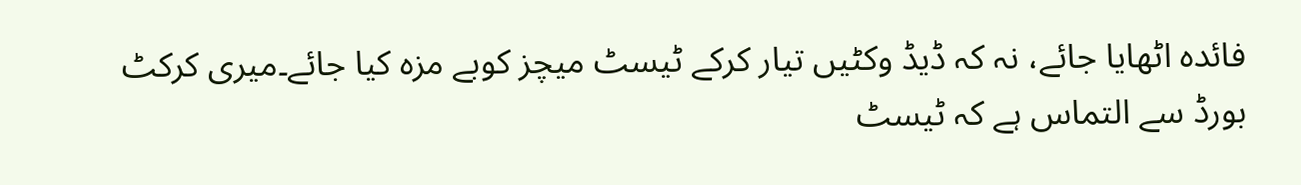فائدہ اٹھایا جائے، نہ کہ ڈیڈ وکٹیں تیار کرکے ٹیسٹ میچز کوبے مزہ کیا جائے۔میری کرکٹ بورڈ سے التماس ہے کہ ٹیسٹ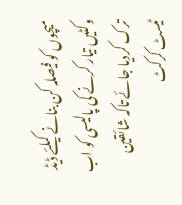میچوں کو فیصلہ کن بنانے کیلئے ڈیڈ وکٹیں تیار کرنے کی پالیسی کو اب ترک کردیا جائے تاکہ شائقین ٹیسٹ کرکٹ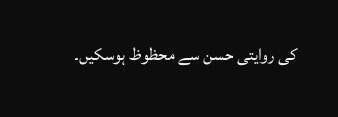کی روایتی حسن سے محظوظ ہوسکیں۔